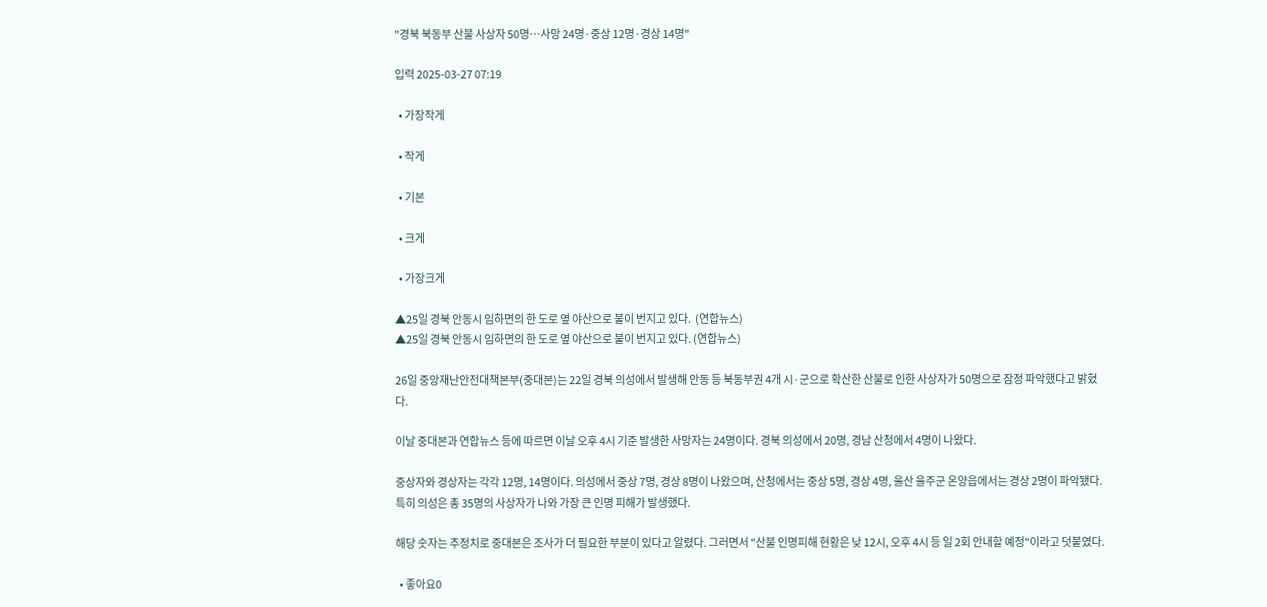"경북 북동부 산불 사상자 50명…사망 24명·중상 12명·경상 14명"

입력 2025-03-27 07:19

  • 가장작게

  • 작게

  • 기본

  • 크게

  • 가장크게

▲25일 경북 안동시 임하면의 한 도로 옆 야산으로 불이 번지고 있다.  (연합뉴스)
▲25일 경북 안동시 임하면의 한 도로 옆 야산으로 불이 번지고 있다. (연합뉴스)

26일 중앙재난안전대책본부(중대본)는 22일 경북 의성에서 발생해 안동 등 북동부권 4개 시·군으로 확산한 산불로 인한 사상자가 50명으로 잠정 파악했다고 밝혔다.

이날 중대본과 연합뉴스 등에 따르면 이날 오후 4시 기준 발생한 사망자는 24명이다. 경북 의성에서 20명, 경남 산청에서 4명이 나왔다.

중상자와 경상자는 각각 12명, 14명이다. 의성에서 중상 7명, 경상 8명이 나왔으며, 산청에서는 중상 5명, 경상 4명, 울산 울주군 온양읍에서는 경상 2명이 파악됐다. 특히 의성은 총 35명의 사상자가 나와 가장 큰 인명 피해가 발생했다.

해당 숫자는 추정치로 중대본은 조사가 더 필요한 부분이 있다고 알렸다. 그러면서 "산불 인명피해 현황은 낮 12시, 오후 4시 등 일 2회 안내할 예정"이라고 덧붙였다.

  • 좋아요0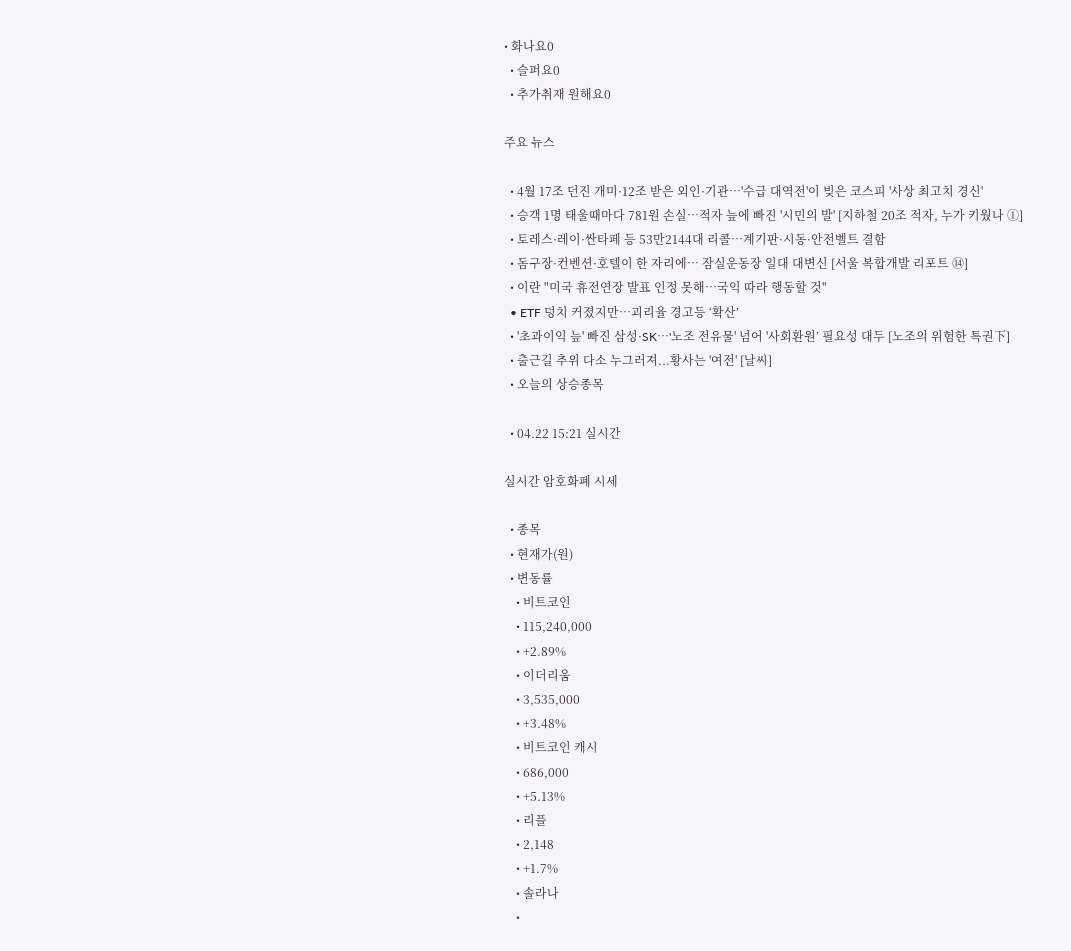• 화나요0
  • 슬퍼요0
  • 추가취재 원해요0

주요 뉴스

  • 4월 17조 던진 개미·12조 받은 외인·기관…'수급 대역전'이 빚은 코스피 '사상 최고치 경신'
  • 승객 1명 태울때마다 781원 손실…적자 늪에 빠진 '시민의 발' [지하철 20조 적자, 누가 키웠나 ①]
  • 토레스·레이·싼타페 등 53만2144대 리콜…계기판·시동·안전벨트 결함
  • 돔구장·컨벤션·호텔이 한 자리에… 잠실운동장 일대 대변신 [서울 복합개발 리포트 ⑭]
  • 이란 "미국 휴전연장 발표 인정 못해⋯국익 따라 행동할 것"
  • ETF 덩치 커졌지만…괴리율 경고등 ‘확산’
  • '초과이익 늪' 빠진 삼성·SK⋯'노조 전유물' 넘어 '사회환원’ 필요성 대두 [노조의 위험한 특권下]
  • 출근길 추위 다소 누그러져...황사는 '여전' [날씨]
  • 오늘의 상승종목

  • 04.22 15:21 실시간

실시간 암호화폐 시세

  • 종목
  • 현재가(원)
  • 변동률
    • 비트코인
    • 115,240,000
    • +2.89%
    • 이더리움
    • 3,535,000
    • +3.48%
    • 비트코인 캐시
    • 686,000
    • +5.13%
    • 리플
    • 2,148
    • +1.7%
    • 솔라나
    •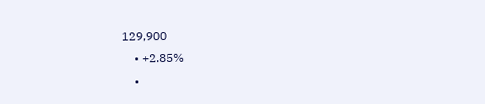129,900
    • +2.85%
    •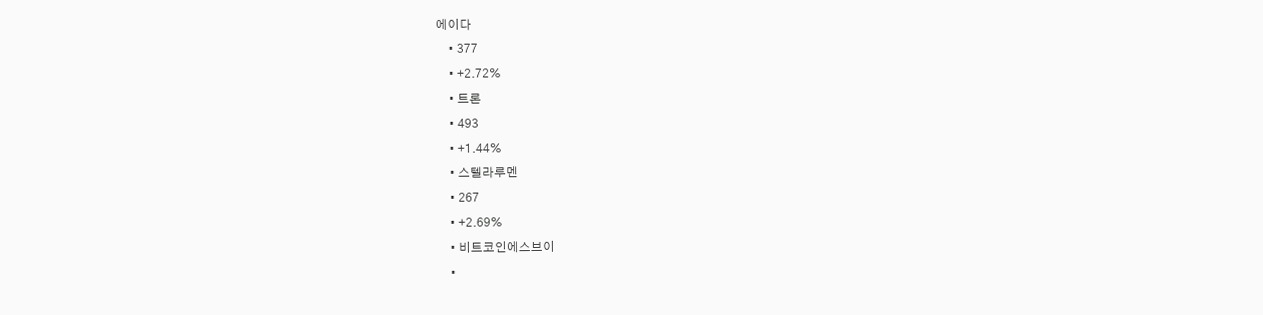에이다
    • 377
    • +2.72%
    • 트론
    • 493
    • +1.44%
    • 스텔라루멘
    • 267
    • +2.69%
    • 비트코인에스브이
    •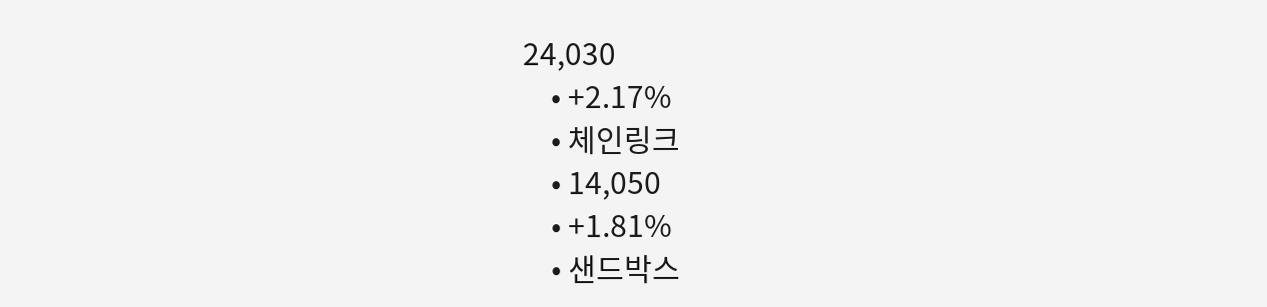24,030
    • +2.17%
    • 체인링크
    • 14,050
    • +1.81%
    • 샌드박스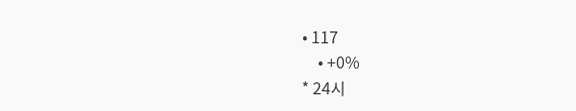• 117
    • +0%
* 24시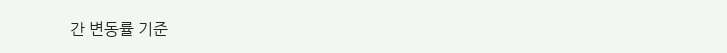간 변동률 기준